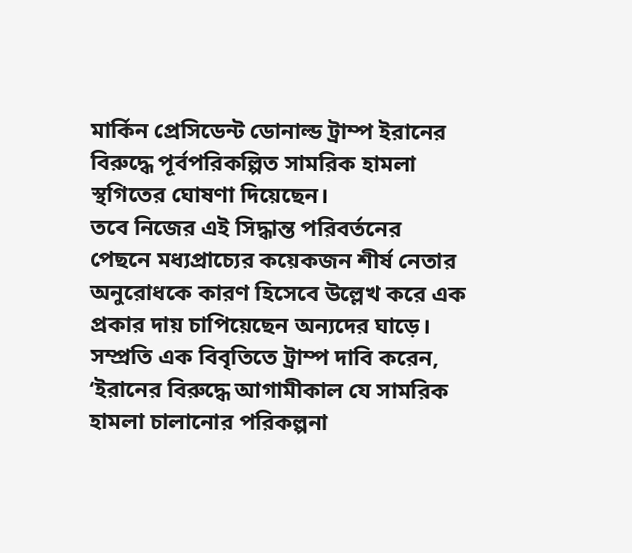মার্কিন প্রেসিডেন্ট ডোনাল্ড ট্রাম্প ইরানের বিরুদ্ধে পূর্বপরিকল্পিত সামরিক হামলা স্থগিতের ঘোষণা দিয়েছেন।
তবে নিজের এই সিদ্ধান্ত পরিবর্তনের পেছনে মধ্যপ্রাচ্যের কয়েকজন শীর্ষ নেতার অনুরোধকে কারণ হিসেবে উল্লেখ করে এক প্রকার দায় চাপিয়েছেন অন্যদের ঘাড়ে।
সম্প্রতি এক বিবৃতিতে ট্রাম্প দাবি করেন, ‘ইরানের বিরুদ্ধে আগামীকাল যে সামরিক হামলা চালানোর পরিকল্পনা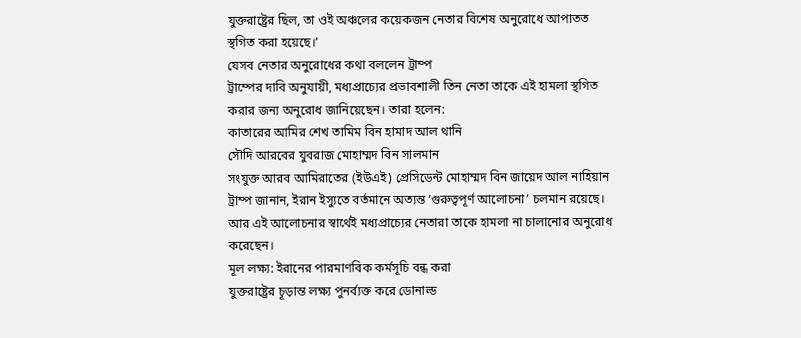যুক্তরাষ্ট্রের ছিল, তা ওই অঞ্চলের কয়েকজন নেতার বিশেষ অনুরোধে আপাতত স্থগিত করা হয়েছে।’
যেসব নেতার অনুরোধের কথা বললেন ট্রাম্প
ট্রাম্পের দাবি অনুযায়ী, মধ্যপ্রাচ্যের প্রভাবশালী তিন নেতা তাকে এই হামলা স্থগিত করার জন্য অনুরোধ জানিয়েছেন। তারা হলেন:
কাতারের আমির শেখ তামিম বিন হামাদ আল থানি
সৌদি আরবের যুবরাজ মোহাম্মদ বিন সালমান
সংযুক্ত আরব আমিরাতের (ইউএই) প্রেসিডেন্ট মোহাম্মদ বিন জায়েদ আল নাহিয়ান
ট্রাম্প জানান, ইরান ইস্যুতে বর্তমানে অত্যন্ত ‘গুরুত্বপূর্ণ আলোচনা’ চলমান রয়েছে। আর এই আলোচনার স্বার্থেই মধ্যপ্রাচ্যের নেতারা তাকে হামলা না চালানোর অনুরোধ করেছেন।
মূল লক্ষ্য: ইরানের পারমাণবিক কর্মসূচি বন্ধ করা
যুক্তরাষ্ট্রের চূড়ান্ত লক্ষ্য পুনর্ব্যক্ত করে ডোনাল্ড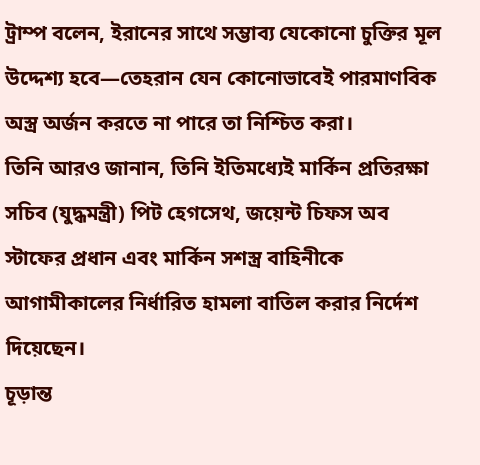ট্রাম্প বলেন, ইরানের সাথে সম্ভাব্য যেকোনো চুক্তির মূল উদ্দেশ্য হবে—তেহরান যেন কোনোভাবেই পারমাণবিক অস্ত্র অর্জন করতে না পারে তা নিশ্চিত করা।
তিনি আরও জানান, তিনি ইতিমধ্যেই মার্কিন প্রতিরক্ষা সচিব (যুদ্ধমন্ত্রী) পিট হেগসেথ, জয়েন্ট চিফস অব স্টাফের প্রধান এবং মার্কিন সশস্ত্র বাহিনীকে আগামীকালের নির্ধারিত হামলা বাতিল করার নির্দেশ দিয়েছেন।
চূড়ান্ত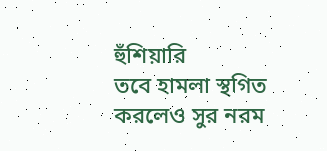হুঁশিয়ারি
তবে হামলা স্থগিত করলেও সুর নরম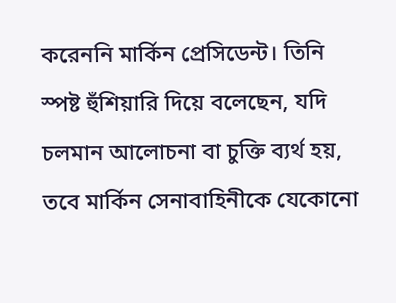করেননি মার্কিন প্রেসিডেন্ট। তিনি স্পষ্ট হুঁশিয়ারি দিয়ে বলেছেন, যদি চলমান আলোচনা বা চুক্তি ব্যর্থ হয়, তবে মার্কিন সেনাবাহিনীকে যেকোনো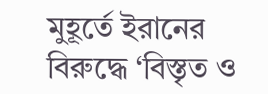মুহূর্তে ইরানের বিরুদ্ধে ‘বিস্তৃত ও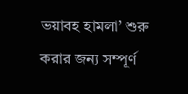ভয়াবহ হামলা’ শুরু করার জন্য সম্পূর্ণ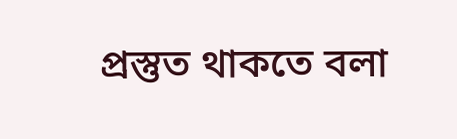প্রস্তুত থাকতে বলা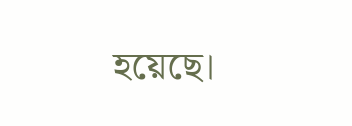হয়েছে।